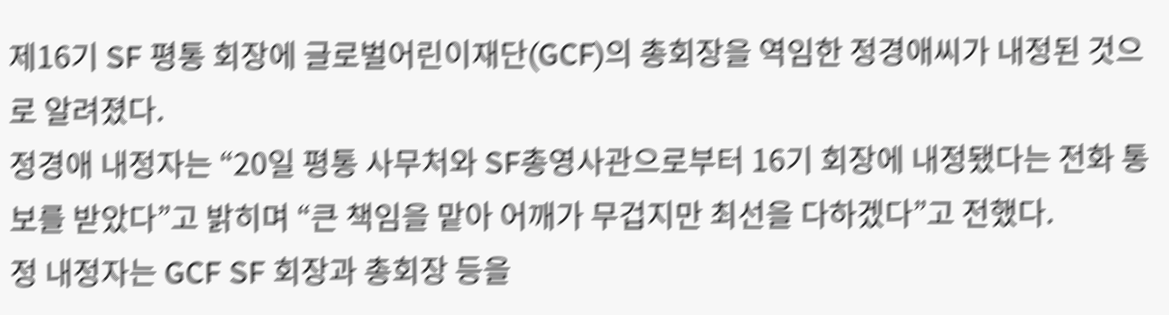제16기 SF 평통 회장에 글로벌어린이재단(GCF)의 총회장을 역임한 정경애씨가 내정된 것으로 알려졌다.
정경애 내정자는 “20일 평통 사무처와 SF총영사관으로부터 16기 회장에 내정됐다는 전화 통보를 받았다”고 밝히며 “큰 책임을 맡아 어깨가 무겁지만 최선을 다하겠다”고 전했다.
정 내정자는 GCF SF 회장과 총회장 등을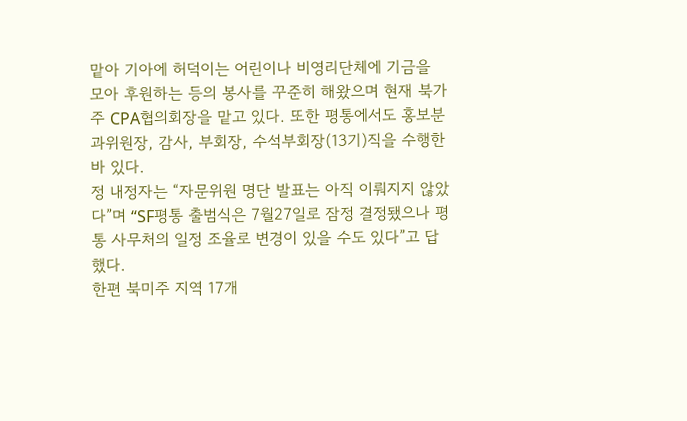맡아 기아에 허덕이는 어린이나 비영리단체에 기금을 모아 후원하는 등의 봉사를 꾸준히 해왔으며 현재 북가주 CPA협의회장을 맡고 있다. 또한 평통에서도 홍보분과위원장, 감사, 부회장, 수석부회장(13기)직을 수행한 바 있다.
정 내정자는 “자문위원 명단 발표는 아직 이뤄지지 않았다”며 “SF평통 출범식은 7월27일로 잠정 결정됐으나 평통 사무처의 일정 조율로 변경이 있을 수도 있다”고 답했다.
한편 북미주 지역 17개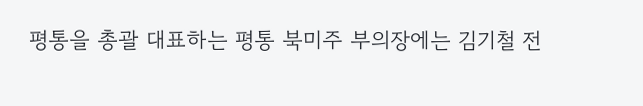평통을 총괄 대표하는 평통 북미주 부의장에는 김기철 전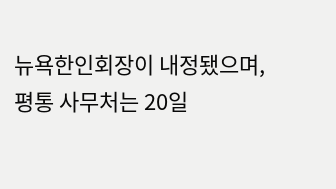뉴욕한인회장이 내정됐으며, 평통 사무처는 20일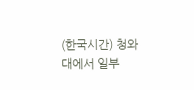(한국시간) 청와대에서 일부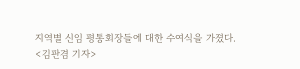지역별 신임 평통회장들에 대한 수여식을 가졌다.
<김판겸 기자>